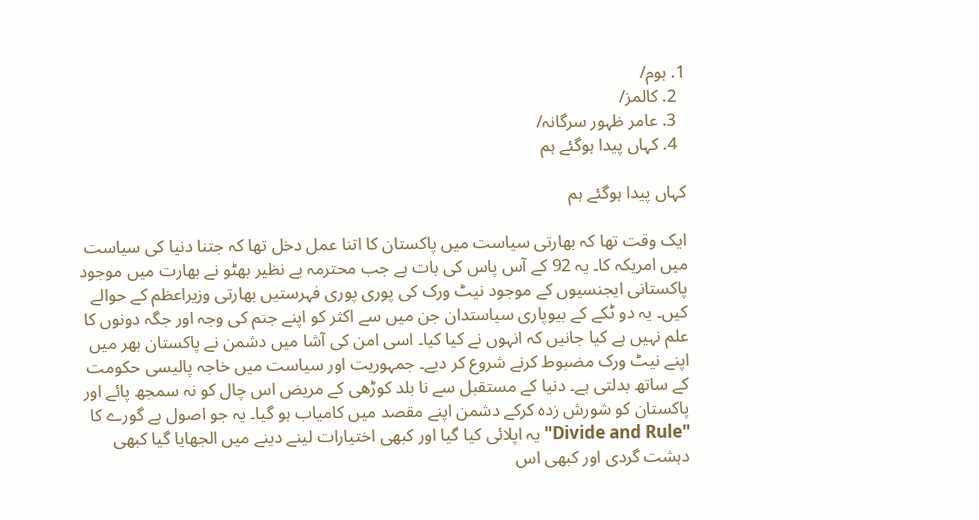1. ہوم/
  2. کالمز/
  3. عامر ظہور سرگانہ/
  4. کہاں پیدا ہوگئے ہم

کہاں پیدا ہوگئے ہم

ایک وقت تھا کہ بھارتی سیاست میں پاکستان کا اتنا عمل دخل تھا کہ جتنا دنیا کی سیاست میں امریکہ کا۔ یہ 92 کے آس پاس کی بات ہے جب محترمہ بے نظیر بھٹو نے بھارت میں موجود پاکستانی ایجنسیوں کے موجود نیٹ ورک کی پوری پوری فہرستیں بھارتی وزیراعظم کے حوالے کیں۔ یہ دو ٹکے کے بیوپاری سیاستدان جن میں سے اکثر کو اپنے جنم کی وجہ اور جگہ دونوں کا علم نہیں ہے کیا جانیں کہ انہوں نے کیا کیا۔ اسی امن کی آشا میں دشمن نے پاکستان بھر میں اپنے نیٹ ورک مضبوط کرنے شروع کر دیے۔ جمہوریت اور سیاست میں خاجہ پالیسی حکومت کے ساتھ بدلتی ہے۔ دنیا کے مستقبل سے نا بلد کوڑھی کے مریض اس چال کو نہ سمجھ پائے اور پاکستان کو شورش زدہ کرکے دشمن اپنے مقصد میں کامیاب ہو گیا۔ یہ جو اصول ہے گورے کا "Divide and Rule" یہ اپلائی کیا گیا اور کبھی اختیارات لینے دینے میں الجھایا گیا کبھی دہشت گردی اور کبھی اس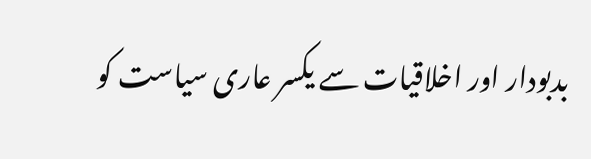بدبودار اور اخلاقیات سے یکسر عاری سیاست کو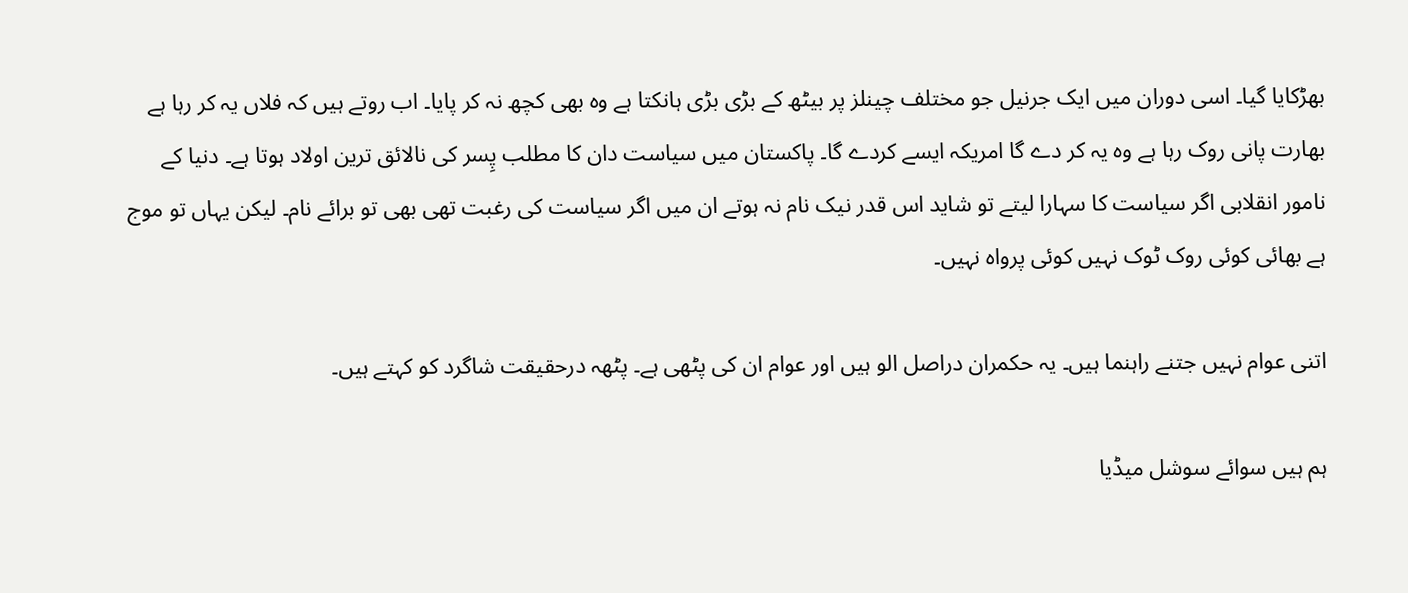بھڑکایا گیا۔ اسی دوران میں ایک جرنیل جو مختلف چینلز پر بیٹھ کے بڑی بڑی ہانکتا ہے وہ بھی کچھ نہ کر پایا۔ اب روتے ہیں کہ فلاں یہ کر رہا ہے بھارت پانی روک رہا ہے وہ یہ کر دے گا امریکہ ایسے کردے گا۔ پاکستان میں سیاست دان کا مطلب پِسر کی نالائق ترین اولاد ہوتا ہے۔ دنیا کے نامور انقلابی اگر سیاست کا سہارا لیتے تو شاید اس قدر نیک نام نہ ہوتے ان میں اگر سیاست کی رغبت تھی بھی تو برائے نام۔ لیکن یہاں تو موج ہے بھائی کوئی روک ٹوک نہیں کوئی پرواہ نہیں۔

اتنی عوام نہیں جتنے راہنما ہیں۔ یہ حکمران دراصل الو ہیں اور عوام ان کی پٹھی ہے۔ پٹھہ درحقیقت شاگرد کو کہتے ہیں۔

ہم ہیں سوائے سوشل میڈیا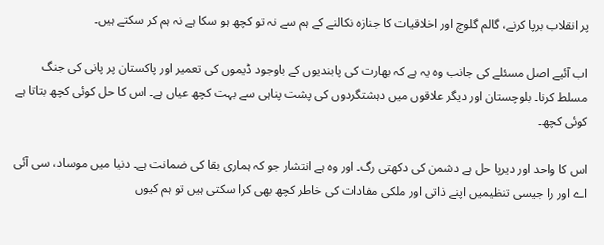پر انقلاب برپا کرنے، گالم گلوچ اور اخلاقیات کا جنازہ نکالنے کے ہم سے نہ تو کچھ ہو سکا ہے نہ ہم کر سکتے ہیں۔

اب آئیے اصل مسئلے کی جانب وہ یہ ہے کہ بھارت کی پابندیوں کے باوجود ڈیموں کی تعمیر اور پاکستان پر پانی کی جنگ مسلط کرنا۔ بلوچستان اور دیگر علاقوں میں دہشتگردوں کی پشت پناہی سے بہت کچھ عیاں ہے۔ اس کا حل کوئی کچھ بتاتا ہے کوئی کچھ۔

اس کا واحد اور دیرپا حل ہے دشمن کی دکھتی رگ۔ اور وہ ہے انتشار جو کہ ہماری بقا کی ضمانت ہے۔ دنیا میں موساد، سی آئی اے اور را جیسی تنظیمیں اپنے ذاتی اور ملکی مفادات کی خاطر کچھ بھی کرا سکتی ہیں تو ہم کیوں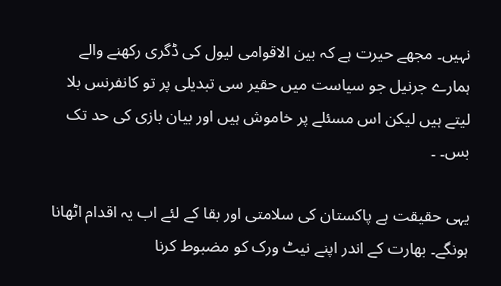نہیں۔ مجھے حیرت ہے کہ بین الاقوامی لیول کی ڈگری رکھنے والے ہمارے جرنیل جو سیاست میں حقیر سی تبدیلی پر تو کانفرنس بلا لیتے ہیں لیکن اس مسئلے پر خاموش ہیں اور بیان بازی کی حد تک بس۔ ۔

یہی حقیقت ہے پاکستان کی سلامتی اور بقا کے لئے اب یہ اقدام اٹھانا ہونگے۔ بھارت کے اندر اپنے نیٹ ورک کو مضبوط کرنا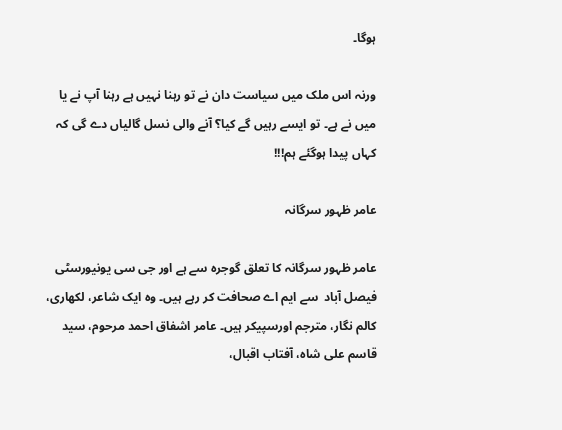ہوگا۔

ورنہ اس ملک میں سیاست دان نے تو رہنا نہیں ہے رہنا آپ نے یا میں نے ہے۔ تو ایسے رہیں گے کیا؟ آنے والی نسل گالیاں دے گی کہ کہاں پیدا ہوگئے ہم!!!

عامر ظہور سرگانہ

عامر ظہور سرگانہ کا تعلق گوجرہ سے ہے اور جی سی یونیورسٹی فیصل آباد  سے ایم اے صحافت کر رہے ہیں۔ وہ ایک شاعر، لکھاری، کالم نگار، مترجم اورسپیکر ہیں۔ عامر اشفاق احمد مرحوم، سید قاسم علی شاہ، آفتاب اقبال،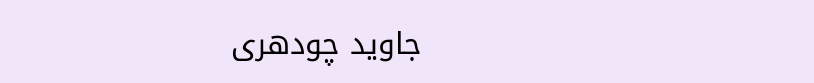جاوید چودھری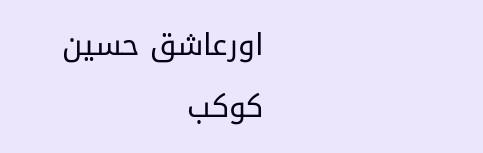اورعاشق حسین کوکب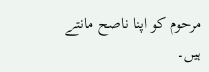مرحوم کو اپنا ناصح مانتے ہیں۔